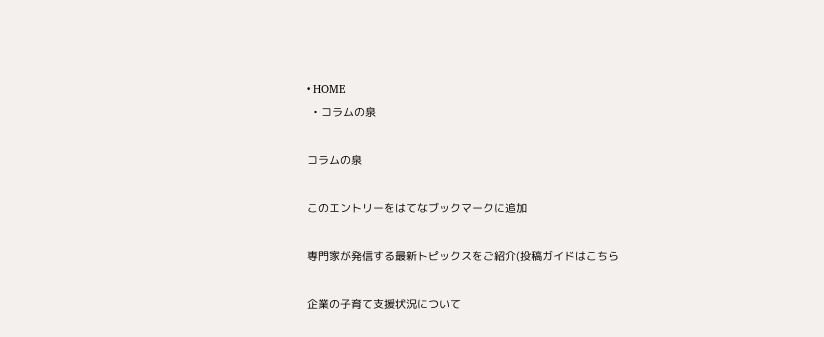• HOME
  • コラムの泉

コラムの泉

このエントリーをはてなブックマークに追加

専門家が発信する最新トピックスをご紹介(投稿ガイドはこちら

企業の子育て支援状況について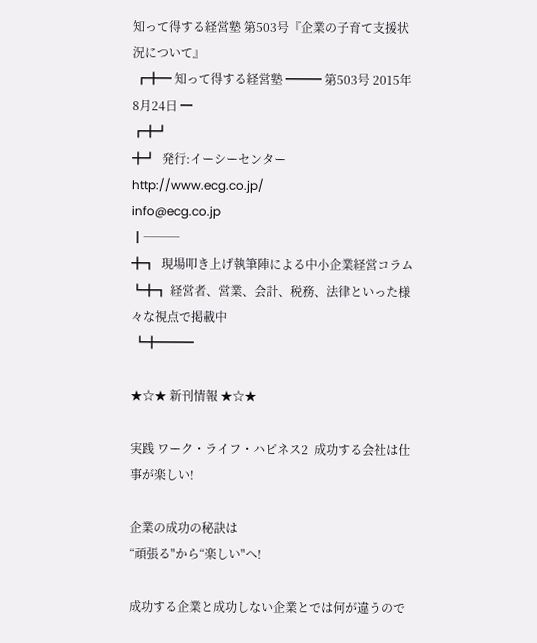知って得する経営塾 第503号『企業の子育て支援状況について』
 ┏╋━ 知って得する経営塾 ━━━ 第503号 2015年8月24日 ━
┏╋┛
╋┛  発行:イーシーセンター   http://www.ecg.co.jp/
info@ecg.co.jp
┃───
╋┓  現場叩き上げ執筆陣による中小企業経営コラム
┗╋┓ 経営者、営業、会計、税務、法律といった様々な視点で掲載中
 ┗╋━━━

★☆★ 新刊情報 ★☆★

実践 ワーク・ライフ・ハピネス2  成功する会社は仕事が楽しい!

企業の成功の秘訣は
“頑張る"から“楽しい"へ!

成功する企業と成功しない企業とでは何が違うので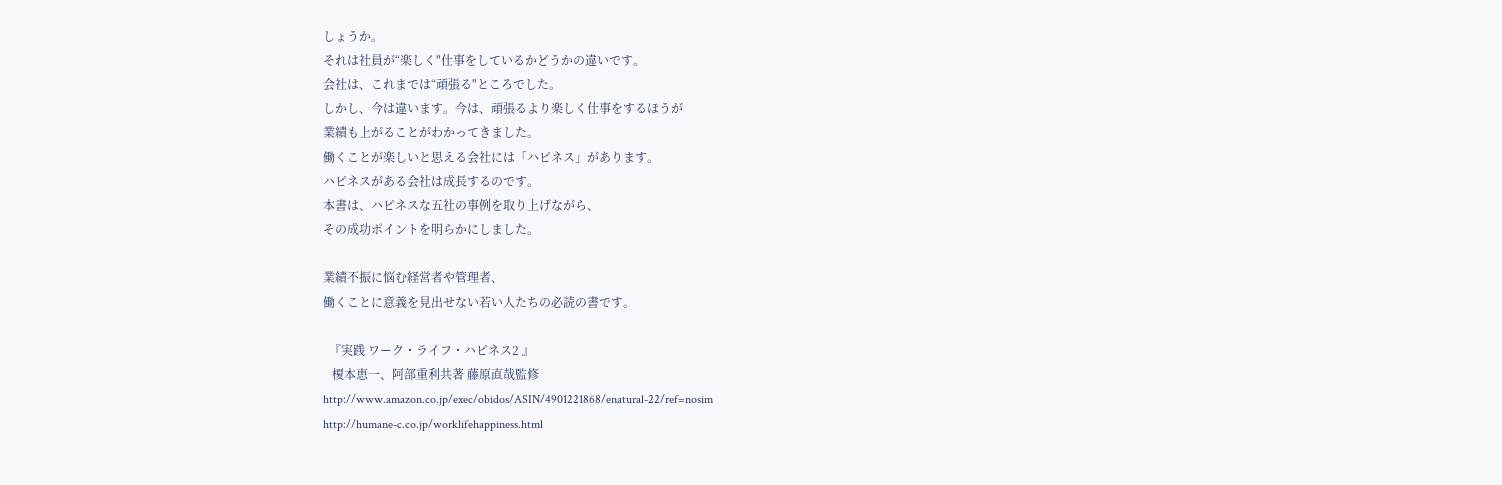しょうか。
それは社員が“楽しく"仕事をしているかどうかの違いです。
会社は、これまでは“頑張る"ところでした。
しかし、今は違います。今は、頑張るより楽しく仕事をするほうが
業績も上がることがわかってきました。
働くことが楽しいと思える会社には「ハピネス」があります。
ハピネスがある会社は成長するのです。
本書は、ハピネスな五社の事例を取り上げながら、
その成功ポイントを明らかにしました。

業績不振に悩む経営者や管理者、
働くことに意義を見出せない若い人たちの必読の書です。

  『実践 ワーク・ライフ・ハピネス2 』
   榎本恵一、阿部重利共著 藤原直哉監修
http://www.amazon.co.jp/exec/obidos/ASIN/4901221868/enatural-22/ref=nosim
http://humane-c.co.jp/worklifehappiness.html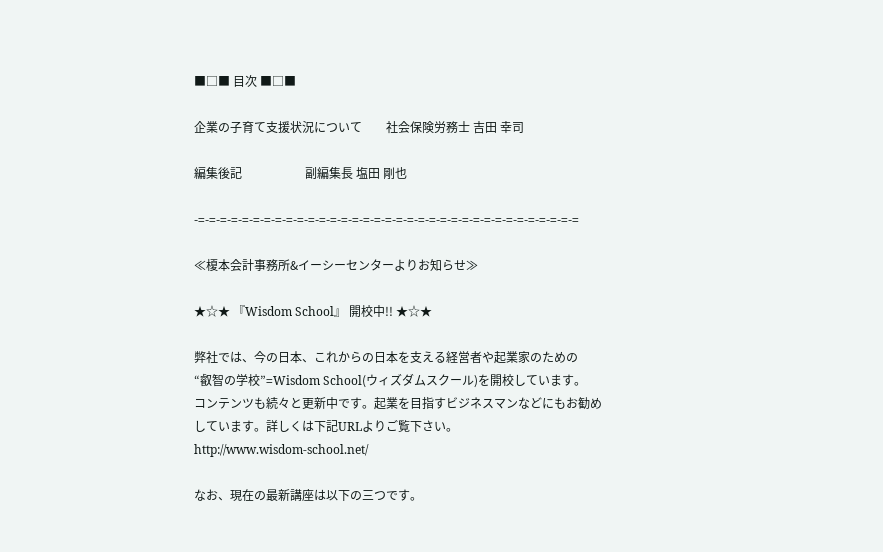■□■ 目次 ■□■

企業の子育て支援状況について        社会保険労務士 吉田 幸司

編集後記                     副編集長 塩田 剛也

-=-=-=-=-=-=-=-=-=-=-=-=-=-=-=-=-=-=-=-=-=-=-=-=-=-=-=-=-=-=-=-=-=-=-=

≪榎本会計事務所&イーシーセンターよりお知らせ≫

★☆★ 『Wisdom School』 開校中!! ★☆★

弊社では、今の日本、これからの日本を支える経営者や起業家のための
“叡智の学校”=Wisdom School(ウィズダムスクール)を開校しています。
コンテンツも続々と更新中です。起業を目指すビジネスマンなどにもお勧め
しています。詳しくは下記URLよりご覧下さい。
http://www.wisdom-school.net/

なお、現在の最新講座は以下の三つです。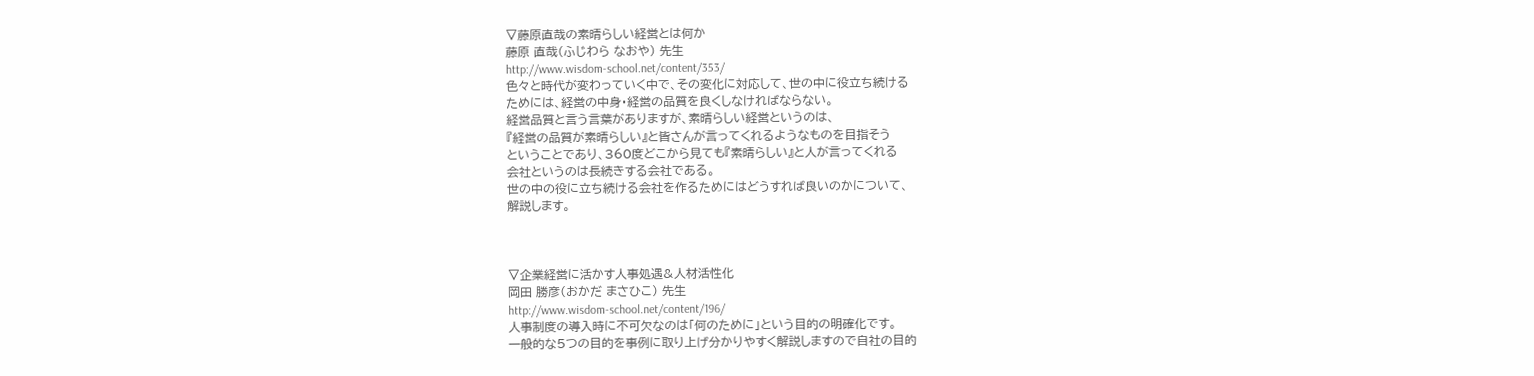▽藤原直哉の素晴らしい経営とは何か
藤原 直哉(ふじわら なおや) 先生
http://www.wisdom-school.net/content/353/
色々と時代が変わっていく中で、その変化に対応して、世の中に役立ち続ける
ためには、経営の中身・経営の品質を良くしなければならない。
経営品質と言う言葉がありますが、素晴らしい経営というのは、
『経営の品質が素晴らしい』と皆さんが言ってくれるようなものを目指そう
ということであり、360度どこから見ても『素晴らしい』と人が言ってくれる
会社というのは長続きする会社である。
世の中の役に立ち続ける会社を作るためにはどうすれば良いのかについて、
解説します。



▽企業経営に活かす人事処遇&人材活性化
岡田 勝彦(おかだ まさひこ) 先生
http://www.wisdom-school.net/content/196/
人事制度の導入時に不可欠なのは「何のために」という目的の明確化です。
一般的な5つの目的を事例に取り上げ分かりやすく解説しますので自社の目的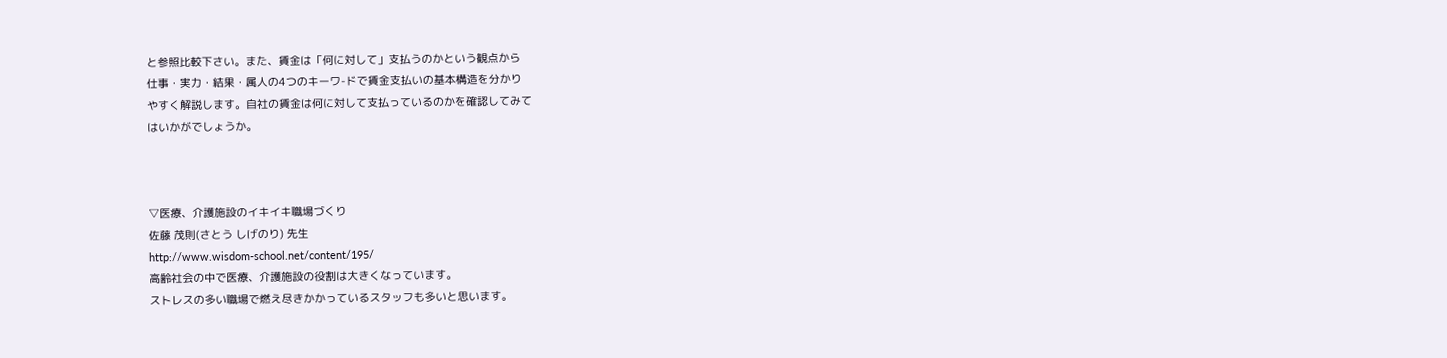と参照比較下さい。また、賃金は「何に対して」支払うのかという観点から
仕事・実力・結果・属人の4つのキーワ-ドで賃金支払いの基本構造を分かり
やすく解説します。自社の賃金は何に対して支払っているのかを確認してみて
はいかがでしょうか。



▽医療、介護施設のイキイキ職場づくり
佐藤 茂則(さとう しげのり) 先生
http://www.wisdom-school.net/content/195/
高齢社会の中で医療、介護施設の役割は大きくなっています。
ストレスの多い職場で燃え尽きかかっているスタッフも多いと思います。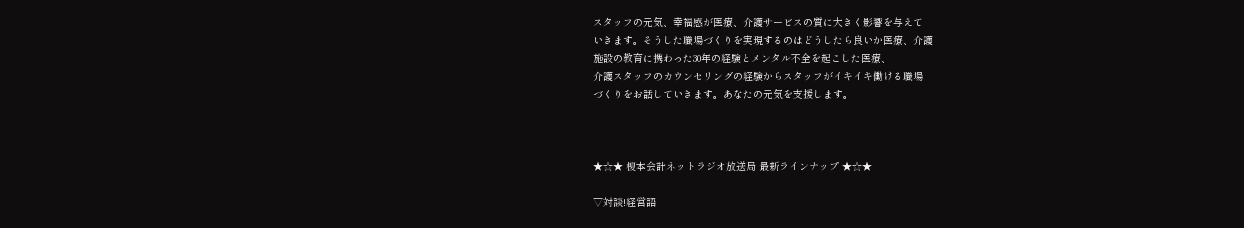スタッフの元気、幸福感が医療、介護サービスの質に大きく影響を与えて
いきます。そうした職場づくりを実現するのはどうしたら良いか医療、介護
施設の教育に携わった30年の経験とメンタル不全を起こした医療、
介護スタッフのカウンセリングの経験からスタッフがイキイキ働ける職場
づくりをお話していきます。あなたの元気を支援します。



★☆★ 榎本会計ネットラジオ放送局 最新ラインナップ ★☆★

▽対談!経営語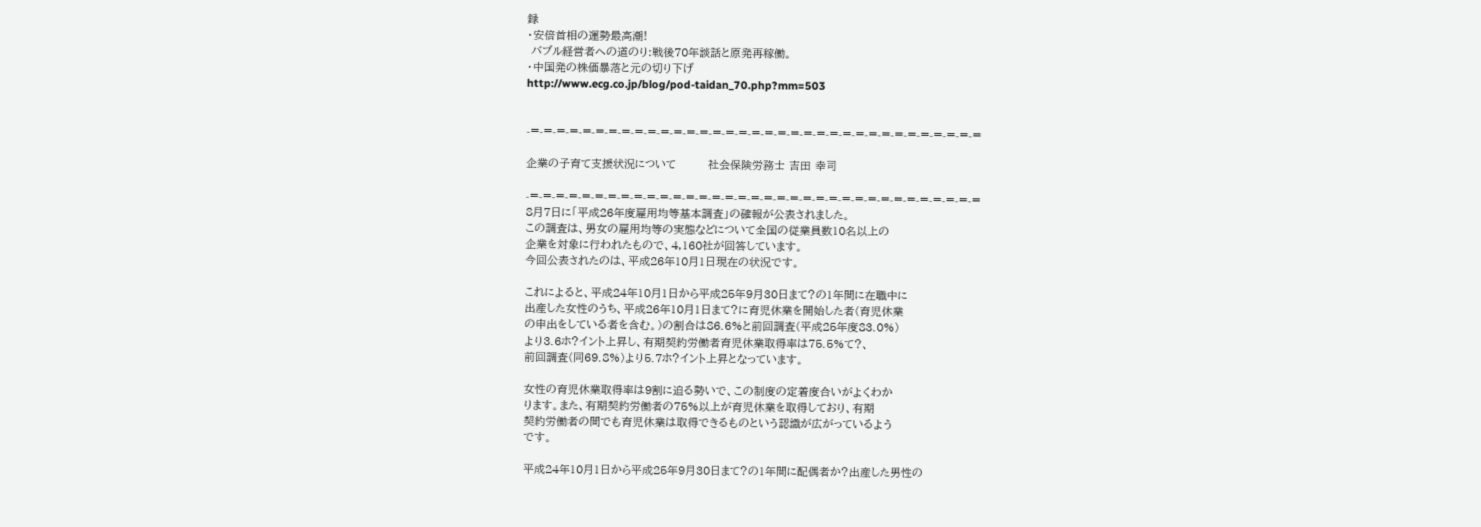録
・安倍首相の運勢最高潮!
 バブル経営者への道のり:戦後70年談話と原発再稼働。
・中国発の株価暴落と元の切り下げ
http://www.ecg.co.jp/blog/pod-taidan_70.php?mm=503


-=-=-=-=-=-=-=-=-=-=-=-=-=-=-=-=-=-=-=-=-=-=-=-=-=-=-=-=-=-=-=-=-=-=-=

企業の子育て支援状況について        社会保険労務士 吉田 幸司

-=-=-=-=-=-=-=-=-=-=-=-=-=-=-=-=-=-=-=-=-=-=-=-=-=-=-=-=-=-=-=-=-=-=-=
8月7日に「平成26年度雇用均等基本調査」の確報が公表されました。
この調査は、男女の雇用均等の実態などについて全国の従業員数10名以上の
企業を対象に行われたもので、4,160社が回答しています。
今回公表されたのは、平成26年10月1日現在の状況です。

これによると、平成24年10月1日から平成25年9月30日まて?の1年間に在職中に
出産した女性のうち、平成26年10月1日まて?に育児休業を開始した者(育児休業
の申出をしている者を含む。)の割合は86.6%と前回調査(平成25年度83.0%)
より3.6ホ?イント上昇し、有期契約労働者育児休業取得率は75.5%て?、
前回調査(同69.8%)より5.7ホ?イント上昇となっています。

女性の育児休業取得率は9割に迫る勢いで、この制度の定着度合いがよくわか
ります。また、有期契約労働者の75%以上が育児休業を取得しており、有期
契約労働者の間でも育児休業は取得できるものという認識が広がっているよう
です。

平成24年10月1日から平成25年9月30日まて?の1年間に配偶者か?出産した男性の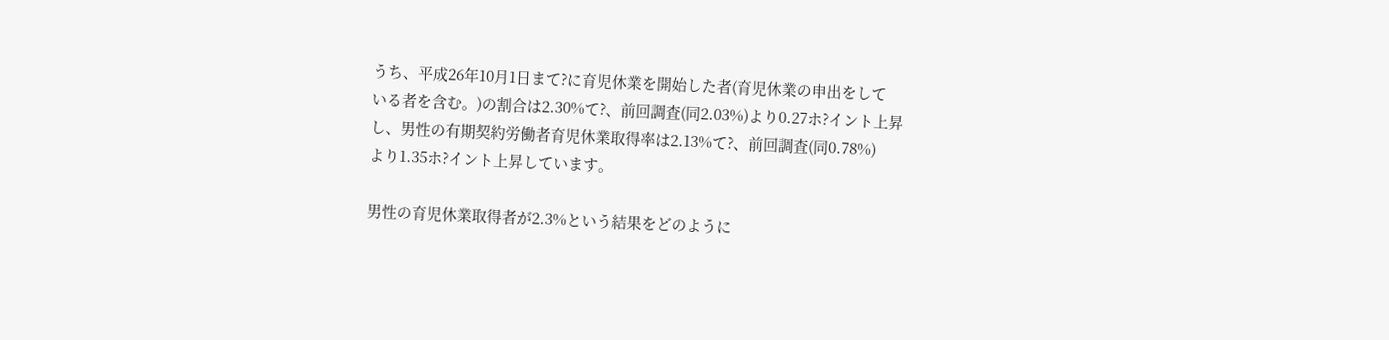うち、平成26年10月1日まて?に育児休業を開始した者(育児休業の申出をして
いる者を含む。)の割合は2.30%て?、前回調査(同2.03%)より0.27ホ?イント上昇
し、男性の有期契約労働者育児休業取得率は2.13%て?、前回調査(同0.78%)
より1.35ホ?イント上昇しています。

男性の育児休業取得者が2.3%という結果をどのように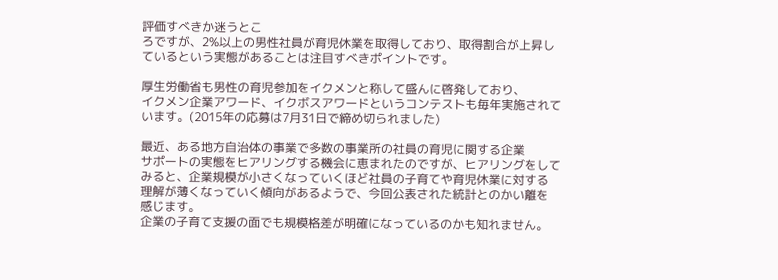評価すべきか迷うとこ
ろですが、2%以上の男性社員が育児休業を取得しており、取得割合が上昇し
ているという実態があることは注目すべきポイントです。

厚生労働省も男性の育児参加をイクメンと称して盛んに啓発しており、
イクメン企業アワード、イクボスアワードというコンテストも毎年実施されて
います。(2015年の応募は7月31日で締め切られました)

最近、ある地方自治体の事業で多数の事業所の社員の育児に関する企業
サポートの実態をヒアリングする機会に恵まれたのですが、ヒアリングをして
みると、企業規模が小さくなっていくほど社員の子育てや育児休業に対する
理解が薄くなっていく傾向があるようで、今回公表された統計とのかい離を
感じます。
企業の子育て支援の面でも規模格差が明確になっているのかも知れません。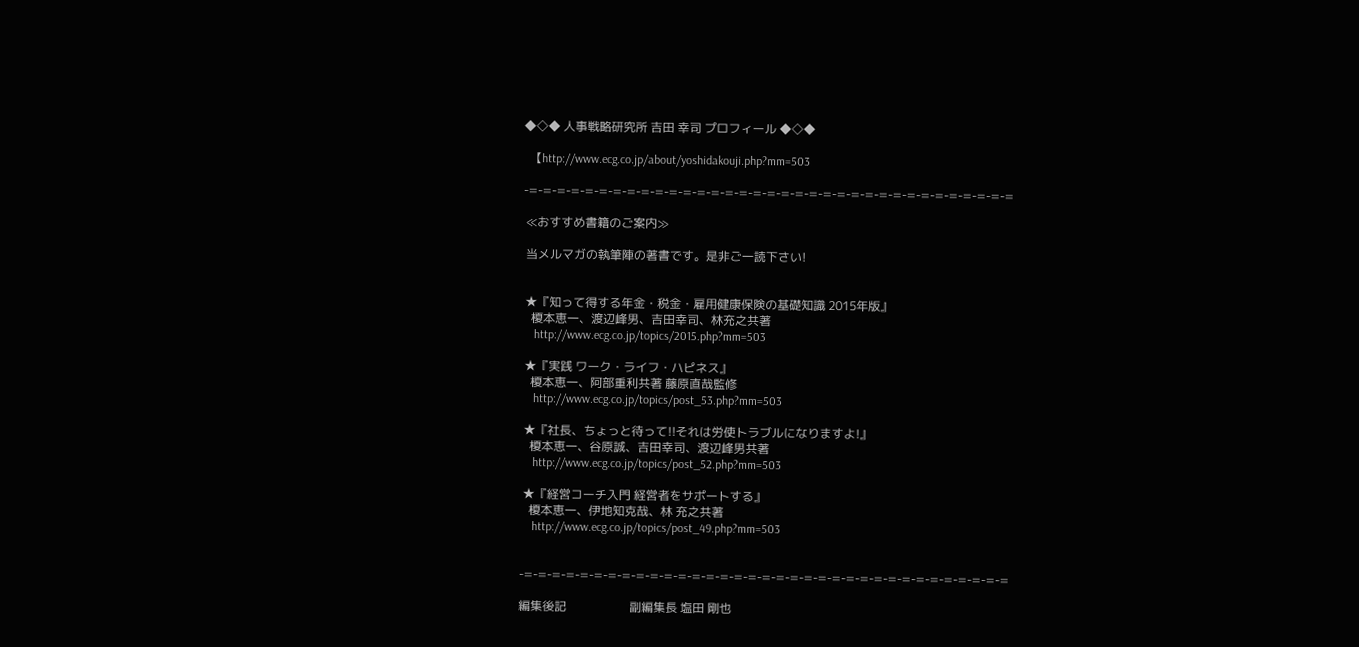◆◇◆ 人事戦略研究所 吉田 幸司 プロフィール ◆◇◆

  【http://www.ecg.co.jp/about/yoshidakouji.php?mm=503

-=-=-=-=-=-=-=-=-=-=-=-=-=-=-=-=-=-=-=-=-=-=-=-=-=-=-=-=-=-=-=-=-=-=-=

 ≪おすすめ書籍のご案内≫

 当メルマガの執筆陣の著書です。是非ご一読下さい!


 ★『知って得する年金・税金・雇用健康保険の基礎知識 2015年版』
   榎本恵一、渡辺峰男、吉田幸司、林充之共著
    http://www.ecg.co.jp/topics/2015.php?mm=503

 ★『実践 ワーク・ライフ・ハピネス』
   榎本恵一、阿部重利共著 藤原直哉監修
    http://www.ecg.co.jp/topics/post_53.php?mm=503

 ★『社長、ちょっと待って!!それは労使トラブルになりますよ!』
   榎本恵一、谷原誠、吉田幸司、渡辺峰男共著
    http://www.ecg.co.jp/topics/post_52.php?mm=503

 ★『経営コーチ入門 経営者をサポートする』
   榎本恵一、伊地知克哉、林 充之共著
    http://www.ecg.co.jp/topics/post_49.php?mm=503


-=-=-=-=-=-=-=-=-=-=-=-=-=-=-=-=-=-=-=-=-=-=-=-=-=-=-=-=-=-=-=-=-=-=-=

編集後記                     副編集長 塩田 剛也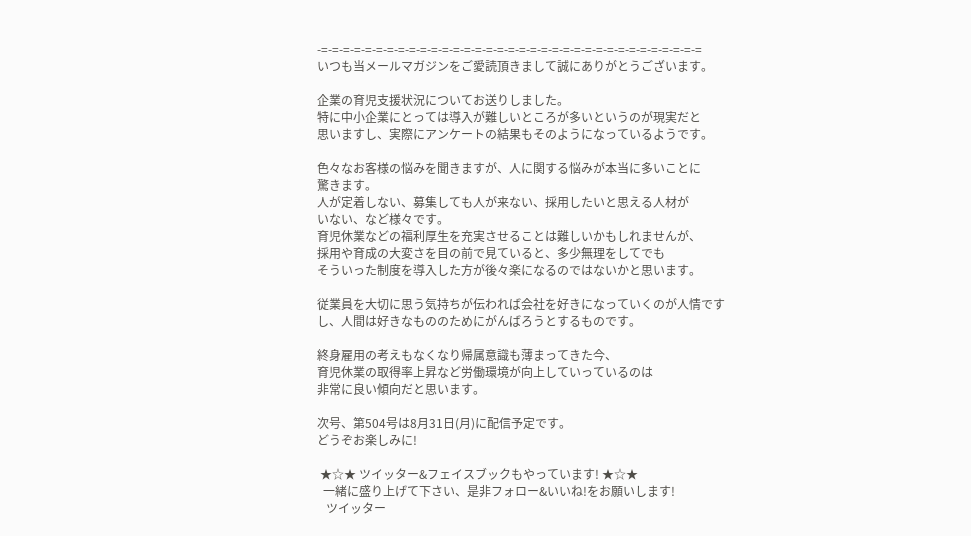-=-=-=-=-=-=-=-=-=-=-=-=-=-=-=-=-=-=-=-=-=-=-=-=-=-=-=-=-=-=-=-=-=-=-=
いつも当メールマガジンをご愛読頂きまして誠にありがとうございます。

企業の育児支援状況についてお送りしました。
特に中小企業にとっては導入が難しいところが多いというのが現実だと
思いますし、実際にアンケートの結果もそのようになっているようです。

色々なお客様の悩みを聞きますが、人に関する悩みが本当に多いことに
驚きます。
人が定着しない、募集しても人が来ない、採用したいと思える人材が
いない、など様々です。
育児休業などの福利厚生を充実させることは難しいかもしれませんが、
採用や育成の大変さを目の前で見ていると、多少無理をしてでも
そういった制度を導入した方が後々楽になるのではないかと思います。

従業員を大切に思う気持ちが伝われば会社を好きになっていくのが人情です
し、人間は好きなもののためにがんばろうとするものです。

終身雇用の考えもなくなり帰属意識も薄まってきた今、
育児休業の取得率上昇など労働環境が向上していっているのは
非常に良い傾向だと思います。

次号、第504号は8月31日(月)に配信予定です。
どうぞお楽しみに!

 ★☆★ ツイッター&フェイスブックもやっています! ★☆★
  一緒に盛り上げて下さい、是非フォロー&いいね!をお願いします!
   ツイッター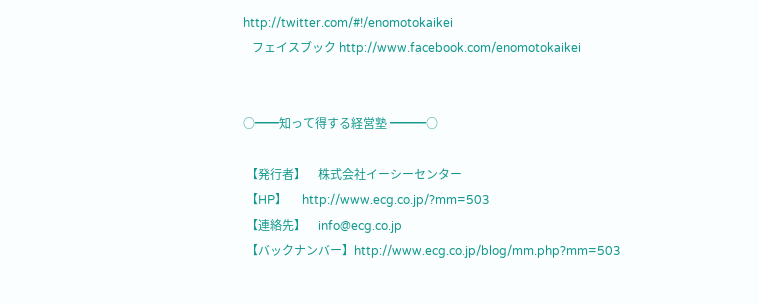http://twitter.com/#!/enomotokaikei
   フェイスブック http://www.facebook.com/enomotokaikei


○━━知って得する経営塾 ━━━○

 【発行者】    株式会社イーシーセンター
 【HP】     http://www.ecg.co.jp/?mm=503
 【連絡先】    info@ecg.co.jp
 【バックナンバー】http://www.ecg.co.jp/blog/mm.php?mm=503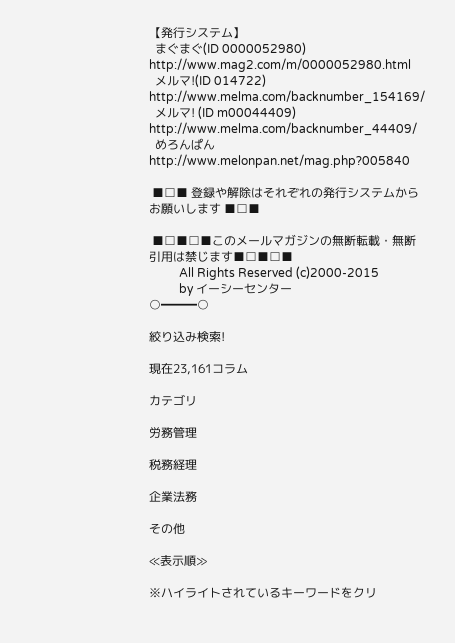【発行システム】
  まぐまぐ(ID 0000052980) http://www.mag2.com/m/0000052980.html
  メルマ!(ID 014722) http://www.melma.com/backnumber_154169/
  メルマ! (ID m00044409) http://www.melma.com/backnumber_44409/
  めろんぱん   http://www.melonpan.net/mag.php?005840

 ■□■ 登録や解除はそれぞれの発行システムからお願いします ■□■

 ■□■□■このメールマガジンの無断転載・無断引用は禁じます■□■□■
          All Rights Reserved (c)2000-2015
          by イーシーセンター
○━━━○

絞り込み検索!

現在23,161コラム

カテゴリ

労務管理

税務経理

企業法務

その他

≪表示順≫

※ハイライトされているキーワードをクリ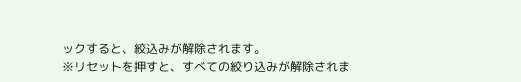ックすると、絞込みが解除されます。
※リセットを押すと、すべての絞り込みが解除されま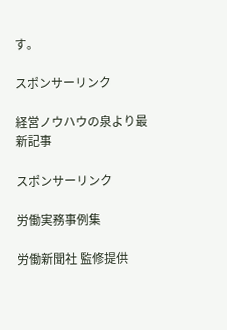す。

スポンサーリンク

経営ノウハウの泉より最新記事

スポンサーリンク

労働実務事例集

労働新聞社 監修提供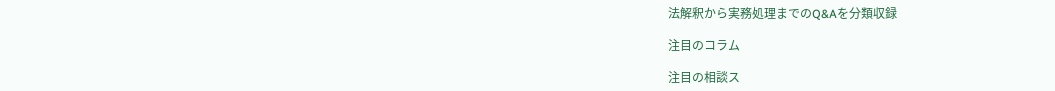法解釈から実務処理までのQ&Aを分類収録

注目のコラム

注目の相談ス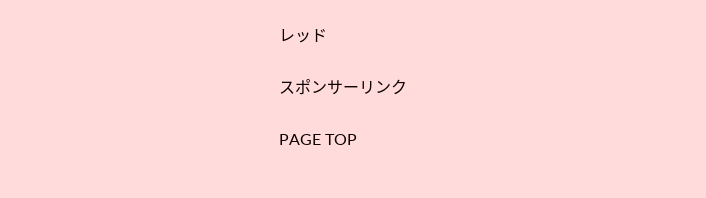レッド

スポンサーリンク

PAGE TOP